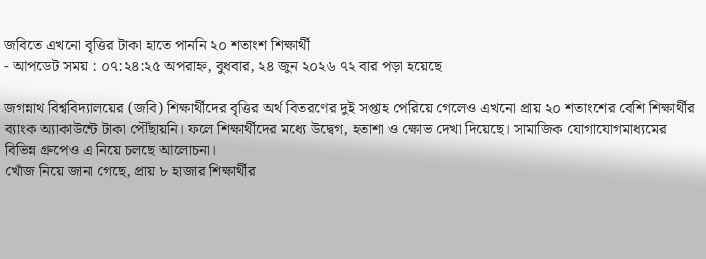জবিতে এখনো বৃত্তির টাকা হাতে পাননি ২০ শতাংশ শিক্ষার্থী
- আপডেট সময় : ০৭:২৪:২৫ অপরাহ্ন, বুধবার, ২৪ জুন ২০২৬ ৭২ বার পড়া হয়েছে

জগন্নাথ বিশ্ববিদ্যালয়ের (জবি) শিক্ষার্থীদের বৃত্তির অর্থ বিতরণের দুই সপ্তাহ পেরিয়ে গেলেও এখনো প্রায় ২০ শতাংশের বেশি শিক্ষার্থীর ব্যাংক অ্যাকাউন্টে টাকা পৌঁছায়নি। ফলে শিক্ষার্থীদের মধ্যে উদ্বেগ, হতাশা ও ক্ষোভ দেখা দিয়েছে। সামাজিক যোগাযোগমাধ্যমের বিভিন্ন গ্রুপেও এ নিয়ে চলছে আলোচনা।
খোঁজ নিয়ে জানা গেছে, প্রায় ৮ হাজার শিক্ষার্থীর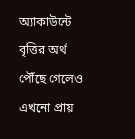অ্যাকাউন্টে বৃত্তির অর্থ পৌঁছে গেলেও এখনো প্রায়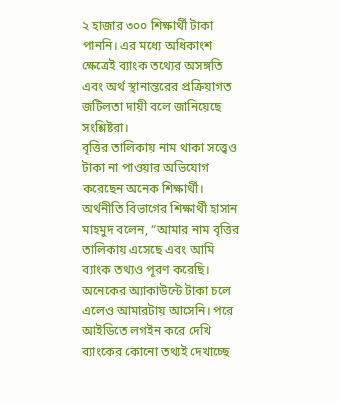২ হাজার ৩০০ শিক্ষার্থী টাকা পাননি। এর মধ্যে অধিকাংশ ক্ষেত্রেই ব্যাংক তথ্যের অসঙ্গতি এবং অর্থ স্থানান্তরের প্রক্রিয়াগত জটিলতা দায়ী বলে জানিয়েছে সংশ্লিষ্টরা।
বৃত্তির তালিকায় নাম থাকা সত্ত্বেও টাকা না পাওয়ার অভিযোগ করেছেন অনেক শিক্ষার্থী। অর্থনীতি বিভাগের শিক্ষার্থী হাসান মাহমুদ বলেন, “আমার নাম বৃত্তির তালিকায় এসেছে এবং আমি ব্যাংক তথ্যও পূরণ করেছি। অনেকের অ্যাকাউন্টে টাকা চলে এলেও আমারটায় আসেনি। পরে আইডিতে লগইন করে দেখি ব্যাংকের কোনো তথ্যই দেখাচ্ছে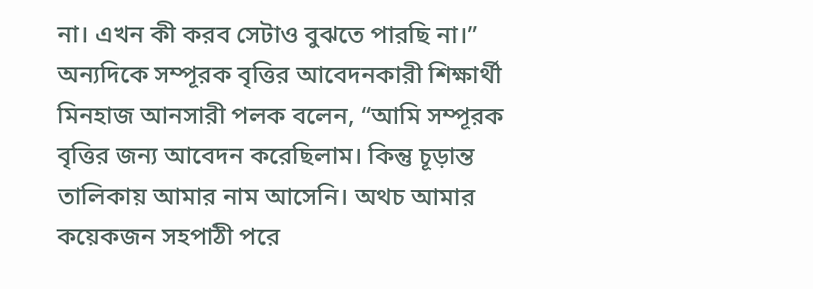না। এখন কী করব সেটাও বুঝতে পারছি না।”
অন্যদিকে সম্পূরক বৃত্তির আবেদনকারী শিক্ষার্থী মিনহাজ আনসারী পলক বলেন, “আমি সম্পূরক বৃত্তির জন্য আবেদন করেছিলাম। কিন্তু চূড়ান্ত তালিকায় আমার নাম আসেনি। অথচ আমার কয়েকজন সহপাঠী পরে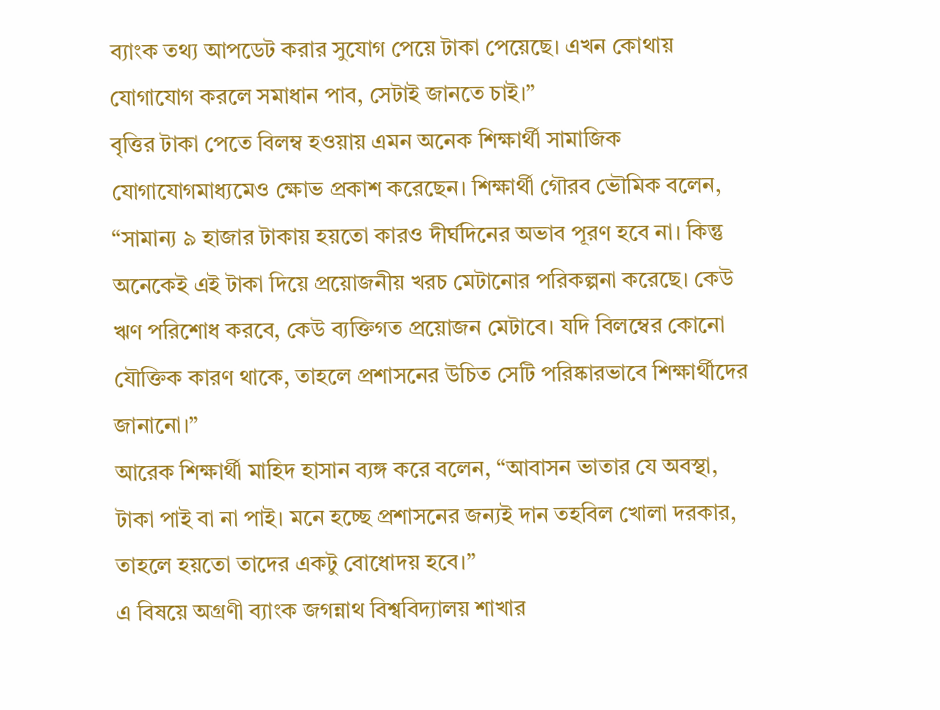ব্যাংক তথ্য আপডেট করার সুযোগ পেয়ে টাকা পেয়েছে। এখন কোথায় যোগাযোগ করলে সমাধান পাব, সেটাই জানতে চাই।”
বৃত্তির টাকা পেতে বিলম্ব হওয়ায় এমন অনেক শিক্ষার্থী সামাজিক যোগাযোগমাধ্যমেও ক্ষোভ প্রকাশ করেছেন। শিক্ষার্থী গৌরব ভৌমিক বলেন, “সামান্য ৯ হাজার টাকায় হয়তো কারও দীর্ঘদিনের অভাব পূরণ হবে না। কিন্তু অনেকেই এই টাকা দিয়ে প্রয়োজনীয় খরচ মেটানোর পরিকল্পনা করেছে। কেউ ঋণ পরিশোধ করবে, কেউ ব্যক্তিগত প্রয়োজন মেটাবে। যদি বিলম্বের কোনো যৌক্তিক কারণ থাকে, তাহলে প্রশাসনের উচিত সেটি পরিষ্কারভাবে শিক্ষার্থীদের জানানো।”
আরেক শিক্ষার্থী মাহিদ হাসান ব্যঙ্গ করে বলেন, “আবাসন ভাতার যে অবস্থা, টাকা পাই বা না পাই। মনে হচ্ছে প্রশাসনের জন্যই দান তহবিল খোলা দরকার, তাহলে হয়তো তাদের একটু বোধোদয় হবে।”
এ বিষয়ে অগ্রণী ব্যাংক জগন্নাথ বিশ্ববিদ্যালয় শাখার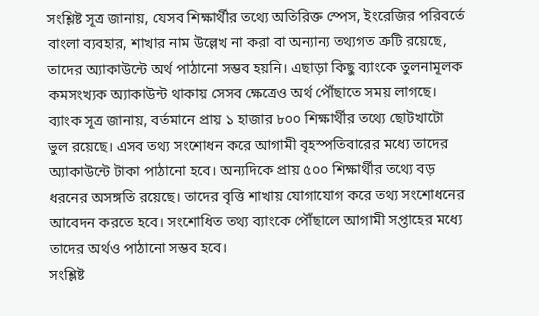সংশ্লিষ্ট সূত্র জানায়, যেসব শিক্ষার্থীর তথ্যে অতিরিক্ত স্পেস, ইংরেজির পরিবর্তে বাংলা ব্যবহার, শাখার নাম উল্লেখ না করা বা অন্যান্য তথ্যগত ত্রুটি রয়েছে, তাদের অ্যাকাউন্টে অর্থ পাঠানো সম্ভব হয়নি। এছাড়া কিছু ব্যাংকে তুলনামূলক কমসংখ্যক অ্যাকাউন্ট থাকায় সেসব ক্ষেত্রেও অর্থ পৌঁছাতে সময় লাগছে।
ব্যাংক সূত্র জানায়, বর্তমানে প্রায় ১ হাজার ৮০০ শিক্ষার্থীর তথ্যে ছোটখাটো ভুল রয়েছে। এসব তথ্য সংশোধন করে আগামী বৃহস্পতিবারের মধ্যে তাদের অ্যাকাউন্টে টাকা পাঠানো হবে। অন্যদিকে প্রায় ৫০০ শিক্ষার্থীর তথ্যে বড় ধরনের অসঙ্গতি রয়েছে। তাদের বৃত্তি শাখায় যোগাযোগ করে তথ্য সংশোধনের আবেদন করতে হবে। সংশোধিত তথ্য ব্যাংকে পৌঁছালে আগামী সপ্তাহের মধ্যে তাদের অর্থও পাঠানো সম্ভব হবে।
সংশ্লিষ্ট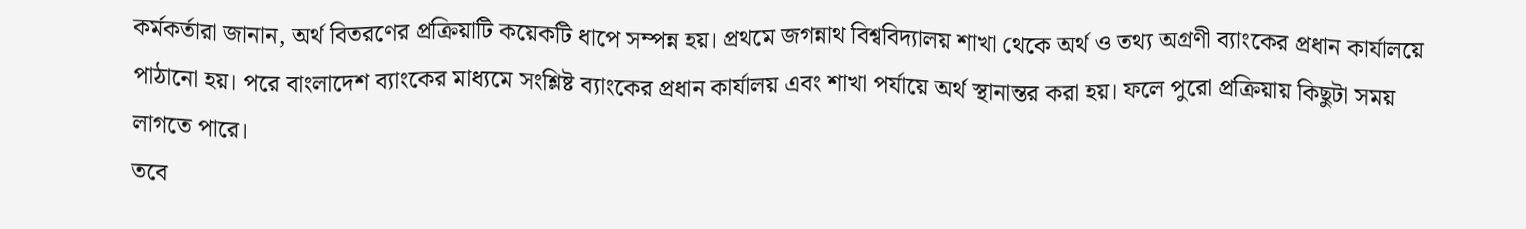কর্মকর্তারা জানান, অর্থ বিতরণের প্রক্রিয়াটি কয়েকটি ধাপে সম্পন্ন হয়। প্রথমে জগন্নাথ বিশ্ববিদ্যালয় শাখা থেকে অর্থ ও তথ্য অগ্রণী ব্যাংকের প্রধান কার্যালয়ে পাঠানো হয়। পরে বাংলাদেশ ব্যাংকের মাধ্যমে সংশ্লিষ্ট ব্যাংকের প্রধান কার্যালয় এবং শাখা পর্যায়ে অর্থ স্থানান্তর করা হয়। ফলে পুরো প্রক্রিয়ায় কিছুটা সময় লাগতে পারে।
তবে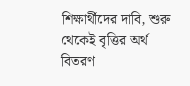শিক্ষার্থীদের দাবি, শুরু থেকেই বৃত্তির অর্থ বিতরণ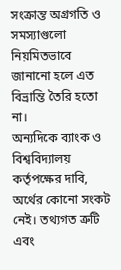সংক্রান্ত অগ্রগতি ও সমস্যাগুলো নিয়মিতভাবে জানানো হলে এত বিভ্রান্তি তৈরি হতো না।
অন্যদিকে ব্যাংক ও বিশ্ববিদ্যালয় কর্তৃপক্ষের দাবি, অর্থের কোনো সংকট নেই। তথ্যগত ত্রুটি এবং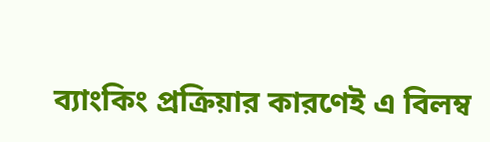ব্যাংকিং প্রক্রিয়ার কারণেই এ বিলম্ব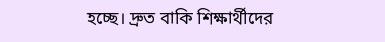হচ্ছে। দ্রুত বাকি শিক্ষার্থীদের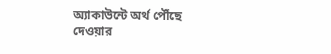অ্যাকাউন্টে অর্থ পৌঁছে দেওয়ার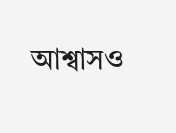আশ্বাসও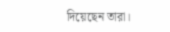দিয়েছেন তারা।